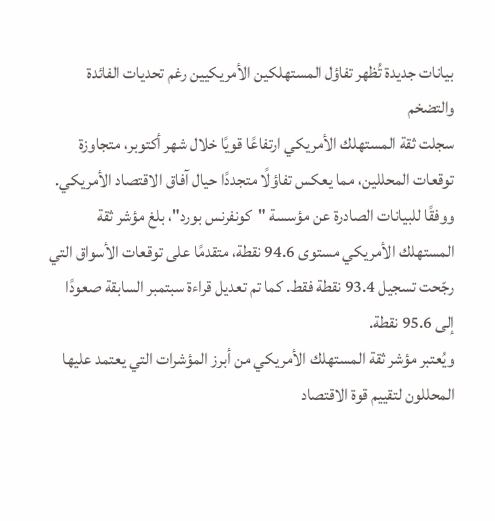بيانات جديدة تُظهر تفاؤل المستهلكين الأمريكيين رغم تحديات الفائدة والتضخم
سجلت ثقة المستهلك الأمريكي ارتفاعًا قويًا خلال شهر أكتوبر، متجاوزة توقعات المحللين، مما يعكس تفاؤلًا متجددًا حيال آفاق الاقتصاد الأمريكي. ووفقًا للبيانات الصادرة عن مؤسسة "كونفرنس بورد"، بلغ مؤشر ثقة المستهلك الأمريكي مستوى 94.6 نقطة، متقدمًا على توقعات الأسواق التي رجّحت تسجيل 93.4 نقطة فقط. كما تم تعديل قراءة سبتمبر السابقة صعودًا إلى 95.6 نقطة.
ويُعتبر مؤشر ثقة المستهلك الأمريكي من أبرز المؤشرات التي يعتمد عليها المحللون لتقييم قوة الاقتصاد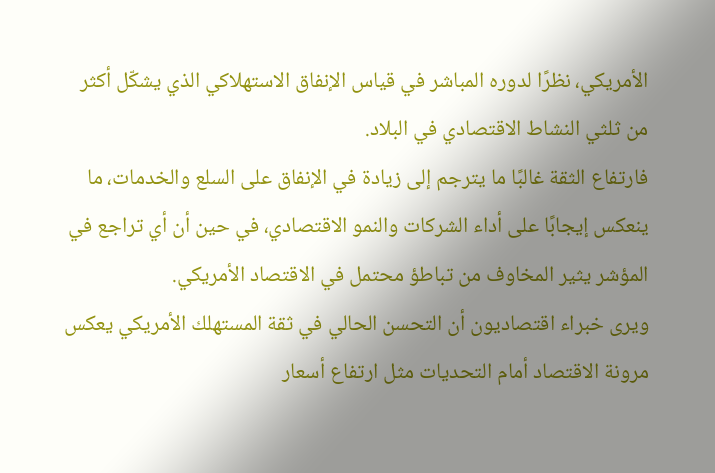الأمريكي، نظرًا لدوره المباشر في قياس الإنفاق الاستهلاكي الذي يشكّل أكثر من ثلثي النشاط الاقتصادي في البلاد.
فارتفاع الثقة غالبًا ما يترجم إلى زيادة في الإنفاق على السلع والخدمات، ما ينعكس إيجابًا على أداء الشركات والنمو الاقتصادي، في حين أن أي تراجع في المؤشر يثير المخاوف من تباطؤ محتمل في الاقتصاد الأمريكي.
ويرى خبراء اقتصاديون أن التحسن الحالي في ثقة المستهلك الأمريكي يعكس مرونة الاقتصاد أمام التحديات مثل ارتفاع أسعار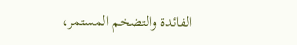الفائدة والتضخم المستمر،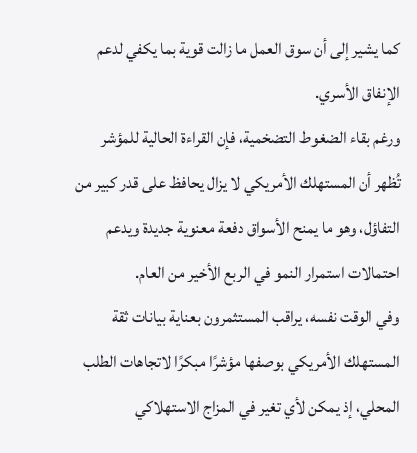كما يشير إلى أن سوق العمل ما زالت قوية بما يكفي لدعم الإنفاق الأسري.
ورغم بقاء الضغوط التضخمية، فإن القراءة الحالية للمؤشر تُظهر أن المستهلك الأمريكي لا يزال يحافظ على قدر كبير من التفاؤل، وهو ما يمنح الأسواق دفعة معنوية جديدة ويدعم احتمالات استمرار النمو في الربع الأخير من العام.
وفي الوقت نفسه، يراقب المستثمرون بعناية بيانات ثقة المستهلك الأمريكي بوصفها مؤشرًا مبكرًا لاتجاهات الطلب المحلي، إذ يمكن لأي تغير في المزاج الاستهلاكي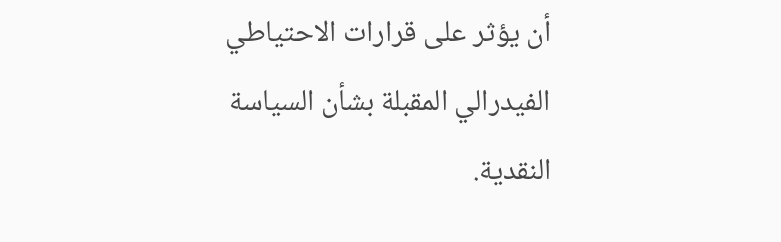أن يؤثر على قرارات الاحتياطي الفيدرالي المقبلة بشأن السياسة النقدية.